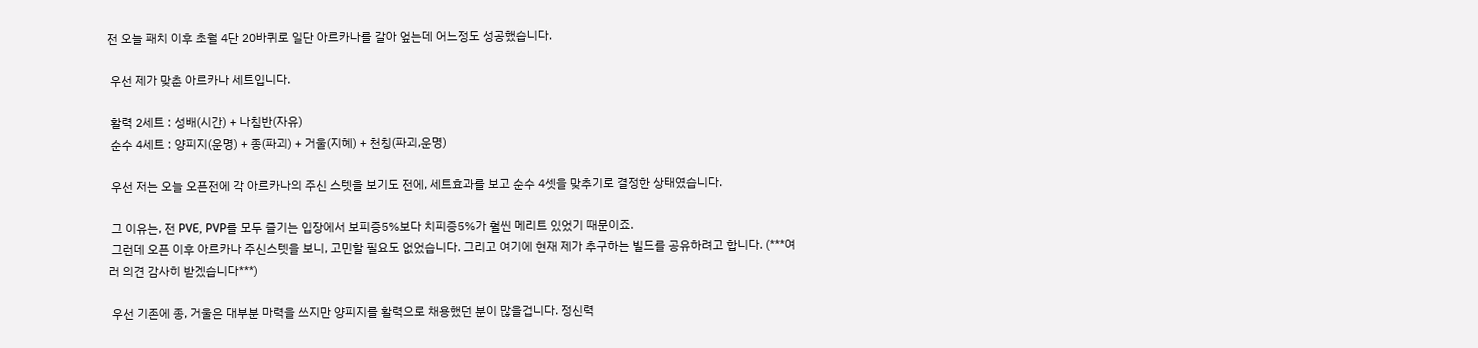전 오늘 패치 이후 초월 4단 20바퀴로 일단 아르카나를 갈아 엎는데 어느정도 성공했습니다.

 우선 제가 맞춘 아르카나 세트입니다.

 활력 2세트 : 성배(시간) + 나침반(자유)
 순수 4세트 : 양피지(운명) + 종(파괴) + 거울(지혜) + 천칭(파괴,운명)

 우선 저는 오늘 오픈전에 각 아르카나의 주신 스텟을 보기도 전에, 세트효과를 보고 순수 4셋을 맞추기로 결정한 상태였습니다.

 그 이유는, 전 PVE, PVP를 모두 즐기는 입장에서 보피증5%보다 치피증5%가 훨씬 메리트 있었기 때문이죠.
 그런데 오픈 이후 아르카나 주신스텟을 보니, 고민할 필요도 없었습니다. 그리고 여기에 현재 제가 추구하는 빌드를 공유하려고 합니다. (***여러 의견 감사히 받겠습니다***)

 우선 기존에 종, 거울은 대부분 마력을 쓰지만 양피지를 활력으로 채용했던 분이 많을겁니다. 정신력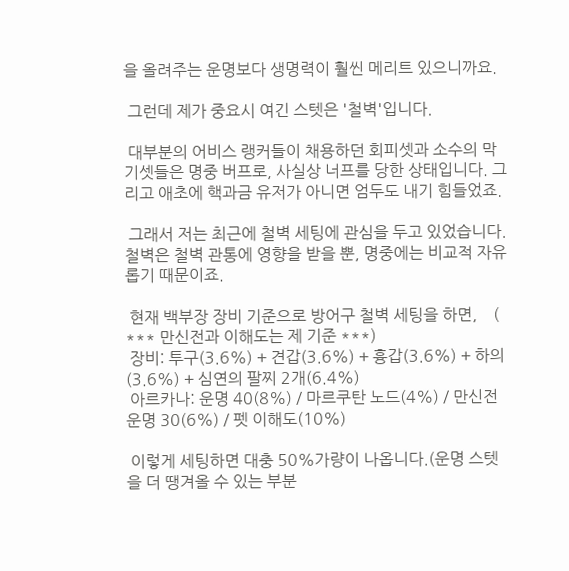을 올려주는 운명보다 생명력이 훨씬 메리트 있으니까요.

 그런데 제가 중요시 여긴 스텟은 '철벽'입니다.

 대부분의 어비스 랭커들이 채용하던 회피셋과 소수의 막기셋들은 명중 버프로, 사실상 너프를 당한 상태입니다. 그리고 애초에 핵과금 유저가 아니면 엄두도 내기 힘들었죠.

 그래서 저는 최근에 철벽 세팅에 관심을 두고 있었습니다. 철벽은 철벽 관통에 영향을 받을 뿐, 명중에는 비교적 자유롭기 때문이죠.

 현재 백부장 장비 기준으로 방어구 철벽 세팅을 하면,    ( *** 만신전과 이해도는 제 기준 ***)
 장비: 투구(3.6%) + 견갑(3.6%) + 흉갑(3.6%) + 하의(3.6%) + 심연의 팔찌 2개(6.4%)
 아르카나: 운명 40(8%) / 마르쿠탄 노드(4%) / 만신전 운명 30(6%) / 펫 이해도(10%)

 이렇게 세팅하면 대충 50%가량이 나옵니다.(운명 스텟을 더 땡겨올 수 있는 부분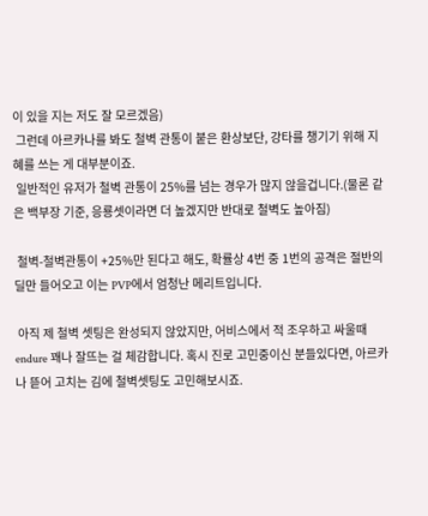이 있을 지는 저도 잘 모르겠음)
 그런데 아르카나를 봐도 철벽 관통이 붙은 환상보단, 강타를 챙기기 위해 지혜를 쓰는 게 대부분이죠.
 일반적인 유저가 철벽 관통이 25%를 넘는 경우가 많지 않을겁니다.(물론 같은 백부장 기준, 응룡셋이라면 더 높겠지만 반대로 철벽도 높아짐)

 철벽-철벽관통이 +25%만 된다고 해도, 확률상 4번 중 1번의 공격은 절반의 딜만 들어오고 이는 PVP에서 엄청난 메리트입니다.

 아직 제 철벽 셋팅은 완성되지 않았지만, 어비스에서 적 조우하고 싸울때 endure 꽤나 잘뜨는 걸 체감합니다. 혹시 진로 고민중이신 분들있다면, 아르카나 뜯어 고치는 김에 철벽셋팅도 고민해보시죠.